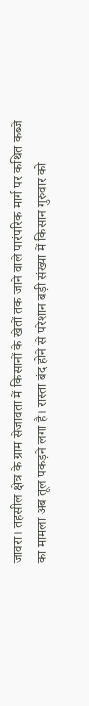जावरा। तहसील क्षेत्र के ग्राम सेजावता में किसानों के खेतों तक जाने वाले पारंपरिक मार्ग पर कथित कब्जे का मामला अब तूल पकड़ने लगा है। रास्ता बंद होने से परेशान बड़ी संख्या में किसान गुरुवार को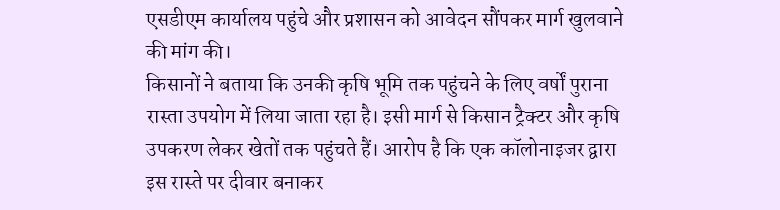एसडीएम कार्यालय पहुंचे और प्रशासन को आवेदन सौंपकर मार्ग खुलवाने की मांग की।
किसानों ने बताया कि उनकी कृषि भूमि तक पहुंचने के लिए वर्षों पुराना रास्ता उपयोग में लिया जाता रहा है। इसी मार्ग से किसान ट्रैक्टर और कृषि उपकरण लेकर खेतों तक पहुंचते हैं। आरोप है कि एक कॉलोनाइजर द्वारा इस रास्ते पर दीवार बनाकर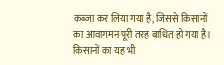कब्जा कर लिया गया है, जिससे किसानों का आवागमन पूरी तरह बाधित हो गया है।
किसानों का यह भी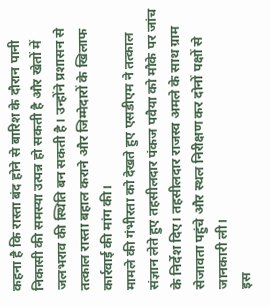कहना है कि रास्ता बंद होने से बारिश के दौरान पानी निकासी की समस्या उत्पन्न हो सकती है और खेतों में जलभराव की स्थिति बन सकती है। उन्होंने प्रशासन से तत्काल रास्ता बहाल कराने और जिम्मेदारों के खिलाफ कार्रवाई की मांग की।
मामले की गंभीरता को देखते हुए एसडीएम ने तत्काल संज्ञान लेते हुए तहसीलदार पंकज पवैया को मौके पर जांच के निर्देश दिए। तहसीलदार राजस्व अमले के साथ ग्राम सेजावता पहुंचे और स्थल निरीक्षण कर दोनों पक्षों से जानकारी ली।
इस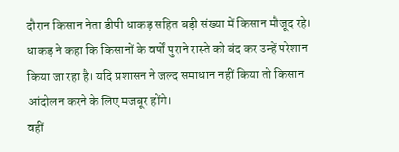दौरान किसान नेता डीपी धाकड़ सहित बड़ी संख्या में किसान मौजूद रहे। धाकड़ ने कहा कि किसानों के वर्षों पुराने रास्ते को बंद कर उन्हें परेशान किया जा रहा है। यदि प्रशासन ने जल्द समाधान नहीं किया तो किसान आंदोलन करने के लिए मजबूर होंगे।
वहीं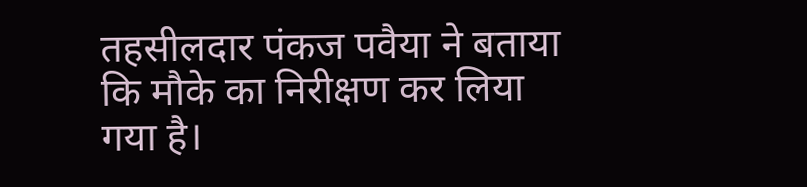तहसीलदार पंकज पवैया ने बताया कि मौके का निरीक्षण कर लिया गया है।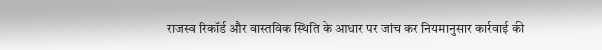राजस्व रिकॉर्ड और वास्तविक स्थिति के आधार पर जांच कर नियमानुसार कार्रवाई की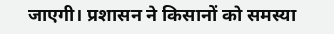जाएगी। प्रशासन ने किसानों को समस्या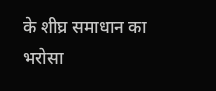के शीघ्र समाधान का भरोसा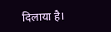दिलाया है।